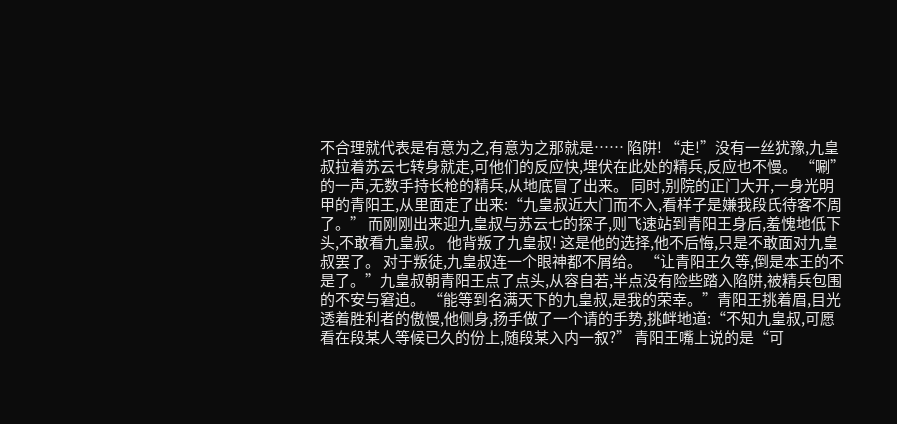不合理就代表是有意为之,有意为之那就是…… 陷阱! “走!”没有一丝犹豫,九皇叔拉着苏云七转身就走,可他们的反应快,埋伏在此处的精兵,反应也不慢。 “唰”的一声,无数手持长枪的精兵,从地底冒了出来。 同时,别院的正门大开,一身光明甲的青阳王,从里面走了出来:“九皇叔近大门而不入,看样子是嫌我段氏待客不周了。” 而刚刚出来迎九皇叔与苏云七的探子,则飞速站到青阳王身后,羞愧地低下头,不敢看九皇叔。 他背叛了九皇叔! 这是他的选择,他不后悔,只是不敢面对九皇叔罢了。 对于叛徒,九皇叔连一个眼神都不屑给。 “让青阳王久等,倒是本王的不是了。”九皇叔朝青阳王点了点头,从容自若,半点没有险些踏入陷阱,被精兵包围的不安与窘迫。 “能等到名满天下的九皇叔,是我的荣幸。”青阳王挑着眉,目光透着胜利者的傲慢,他侧身,扬手做了一个请的手势,挑衅地道:“不知九皇叔,可愿看在段某人等候已久的份上,随段某入内一叙?” 青阳王嘴上说的是“可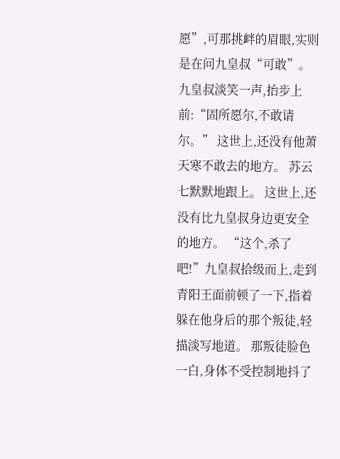愿”,可那挑衅的眉眼,实则是在问九皇叔“可敢”。 九皇叔淡笑一声,抬步上前:“固所愿尔,不敢请尔。” 这世上,还没有他萧天寒不敢去的地方。 苏云七默默地跟上。 这世上,还没有比九皇叔身边更安全的地方。 “这个,杀了吧!”九皇叔拾级而上,走到青阳王面前顿了一下,指着躲在他身后的那个叛徒,轻描淡写地道。 那叛徒脸色一白,身体不受控制地抖了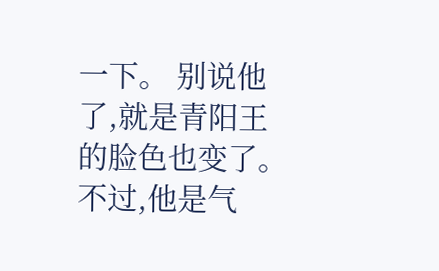一下。 别说他了,就是青阳王的脸色也变了。 不过,他是气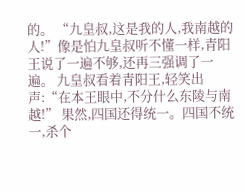的。 “九皇叔,这是我的人,我南越的人!”像是怕九皇叔听不懂一样,青阳王说了一遍不够,还再三强调了一遍。 九皇叔看着青阳王,轻笑出声:“在本王眼中,不分什么东陵与南越!” 果然,四国还得统一。四国不统一,杀个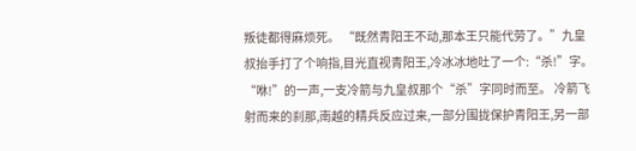叛徒都得麻烦死。 “既然青阳王不动,那本王只能代劳了。”九皇叔抬手打了个响指,目光直视青阳王,冷冰冰地吐了一个:“杀!”字。 “咻!”的一声,一支冷箭与九皇叔那个“杀”字同时而至。 冷箭飞射而来的刹那,南越的精兵反应过来,一部分围拢保护青阳王,另一部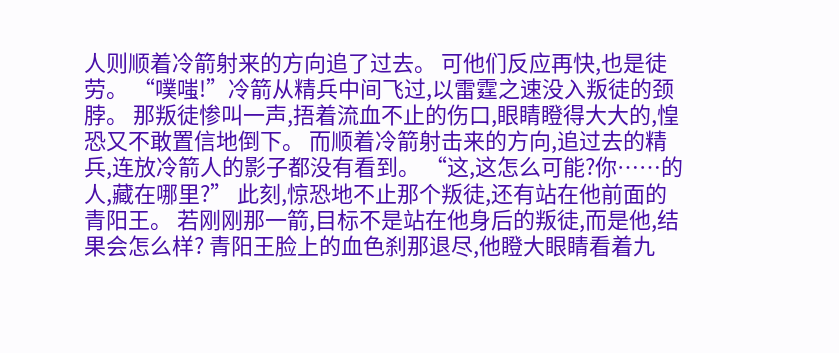人则顺着冷箭射来的方向追了过去。 可他们反应再快,也是徒劳。 “噗嗤!”冷箭从精兵中间飞过,以雷霆之速没入叛徒的颈脖。 那叛徒惨叫一声,捂着流血不止的伤口,眼睛瞪得大大的,惶恐又不敢置信地倒下。 而顺着冷箭射击来的方向,追过去的精兵,连放冷箭人的影子都没有看到。 “这,这怎么可能?你……的人,藏在哪里?” 此刻,惊恐地不止那个叛徒,还有站在他前面的青阳王。 若刚刚那一箭,目标不是站在他身后的叛徒,而是他,结果会怎么样? 青阳王脸上的血色刹那退尽,他瞪大眼睛看着九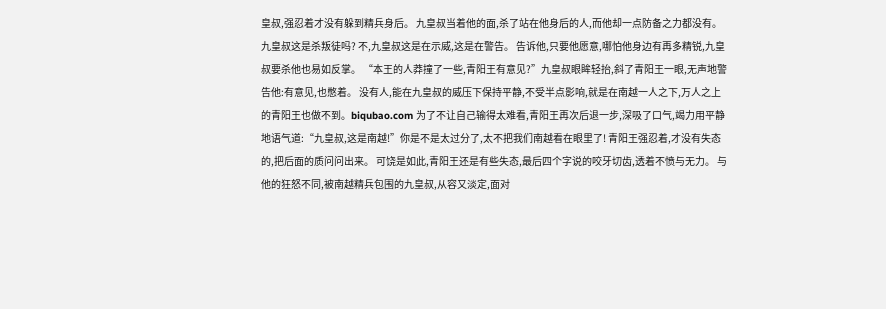皇叔,强忍着才没有躲到精兵身后。 九皇叔当着他的面,杀了站在他身后的人,而他却一点防备之力都没有。 九皇叔这是杀叛徒吗? 不,九皇叔这是在示威,这是在警告。 告诉他,只要他愿意,哪怕他身边有再多精锐,九皇叔要杀他也易如反掌。 “本王的人莽撞了一些,青阳王有意见?”九皇叔眼眸轻抬,斜了青阳王一眼,无声地警告他:有意见,也憋着。 没有人,能在九皇叔的威压下保持平静,不受半点影响,就是在南越一人之下,万人之上的青阳王也做不到。biqubao.com 为了不让自己输得太难看,青阳王再次后退一步,深吸了口气,竭力用平静地语气道:“九皇叔,这是南越!”你是不是太过分了,太不把我们南越看在眼里了! 青阳王强忍着,才没有失态的,把后面的质问问出来。 可饶是如此,青阳王还是有些失态,最后四个字说的咬牙切齿,透着不愤与无力。 与他的狂怒不同,被南越精兵包围的九皇叔,从容又淡定,面对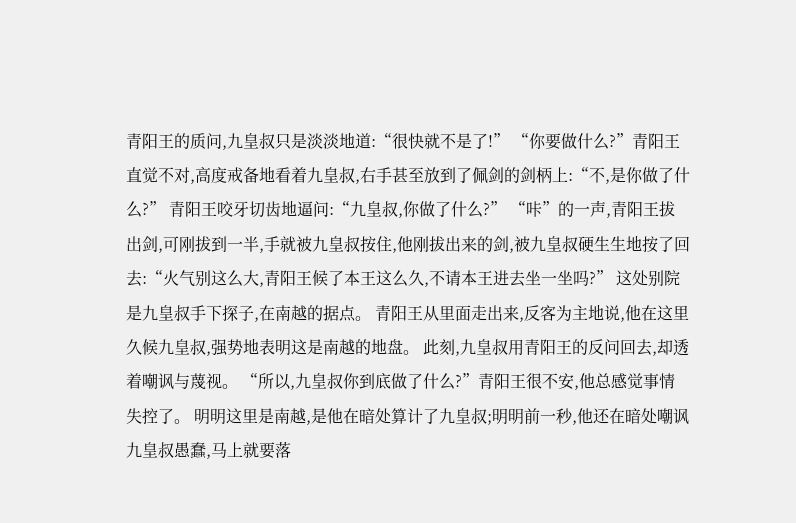青阳王的质问,九皇叔只是淡淡地道:“很快就不是了!” “你要做什么?”青阳王直觉不对,高度戒备地看着九皇叔,右手甚至放到了佩剑的剑柄上:“不,是你做了什么?” 青阳王咬牙切齿地逼问:“九皇叔,你做了什么?” “咔”的一声,青阳王拔出剑,可刚拔到一半,手就被九皇叔按住,他刚拔出来的剑,被九皇叔硬生生地按了回去:“火气别这么大,青阳王候了本王这么久,不请本王进去坐一坐吗?” 这处别院是九皇叔手下探子,在南越的据点。 青阳王从里面走出来,反客为主地说,他在这里久候九皇叔,强势地表明这是南越的地盘。 此刻,九皇叔用青阳王的反问回去,却透着嘲讽与蔑视。 “所以,九皇叔你到底做了什么?”青阳王很不安,他总感觉事情失控了。 明明这里是南越,是他在暗处算计了九皇叔;明明前一秒,他还在暗处嘲讽九皇叔愚蠢,马上就要落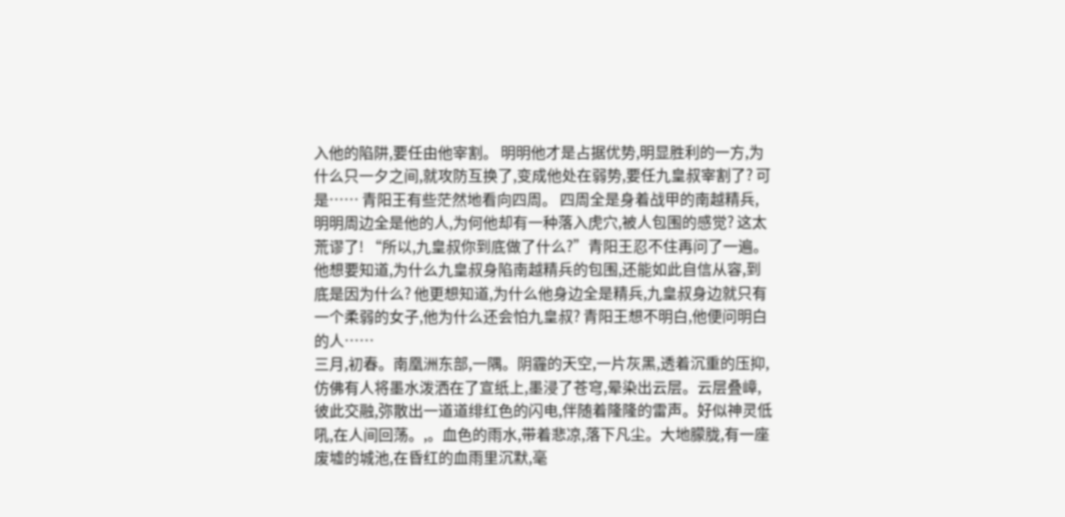入他的陷阱,要任由他宰割。 明明他才是占据优势,明显胜利的一方,为什么只一夕之间,就攻防互换了,变成他处在弱势,要任九皇叔宰割了? 可是…… 青阳王有些茫然地看向四周。 四周全是身着战甲的南越精兵,明明周边全是他的人,为何他却有一种落入虎穴,被人包围的感觉? 这太荒谬了! “所以,九皇叔你到底做了什么?”青阳王忍不住再问了一遍。 他想要知道,为什么九皇叔身陷南越精兵的包围,还能如此自信从容,到底是因为什么? 他更想知道,为什么他身边全是精兵,九皇叔身边就只有一个柔弱的女子,他为什么还会怕九皇叔? 青阳王想不明白,他便问明白的人……
三月,初春。南凰洲东部,一隅。阴霾的天空,一片灰黑,透着沉重的压抑,仿佛有人将墨水泼洒在了宣纸上,墨浸了苍穹,晕染出云层。云层叠嶂,彼此交融,弥散出一道道绯红色的闪电,伴随着隆隆的雷声。好似神灵低吼,在人间回荡。,。血色的雨水,带着悲凉,落下凡尘。大地朦胧,有一座废墟的城池,在昏红的血雨里沉默,毫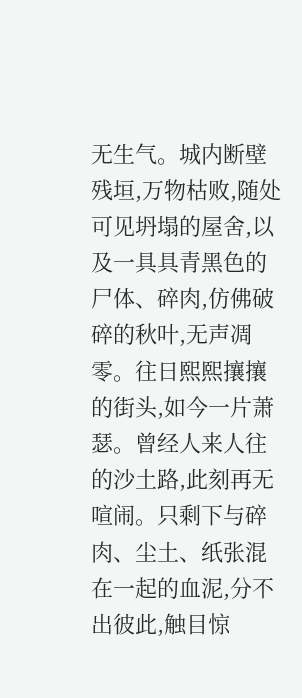无生气。城内断壁残垣,万物枯败,随处可见坍塌的屋舍,以及一具具青黑色的尸体、碎肉,仿佛破碎的秋叶,无声凋零。往日熙熙攘攘的街头,如今一片萧瑟。曾经人来人往的沙土路,此刻再无喧闹。只剩下与碎肉、尘土、纸张混在一起的血泥,分不出彼此,触目惊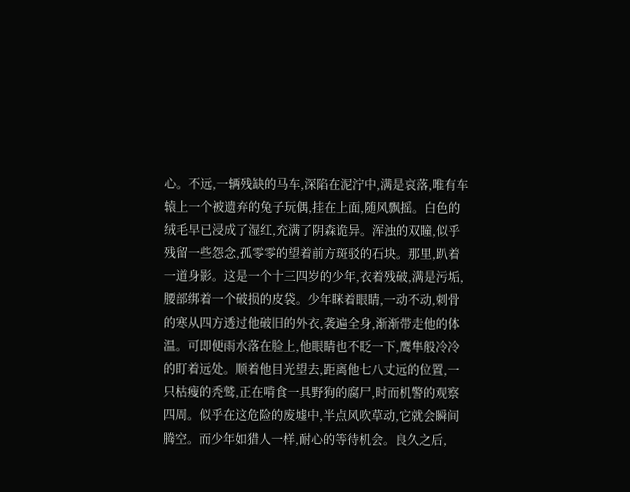心。不远,一辆残缺的马车,深陷在泥泞中,满是哀落,唯有车辕上一个被遗弃的兔子玩偶,挂在上面,随风飘摇。白色的绒毛早已浸成了湿红,充满了阴森诡异。浑浊的双瞳,似乎残留一些怨念,孤零零的望着前方斑驳的石块。那里,趴着一道身影。这是一个十三四岁的少年,衣着残破,满是污垢,腰部绑着一个破损的皮袋。少年眯着眼睛,一动不动,刺骨的寒从四方透过他破旧的外衣,袭遍全身,渐渐带走他的体温。可即便雨水落在脸上,他眼睛也不眨一下,鹰隼般冷冷的盯着远处。顺着他目光望去,距离他七八丈远的位置,一只枯瘦的秃鹫,正在啃食一具野狗的腐尸,时而机警的观察四周。似乎在这危险的废墟中,半点风吹草动,它就会瞬间腾空。而少年如猎人一样,耐心的等待机会。良久之后,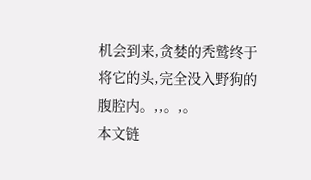机会到来,贪婪的秃鹫终于将它的头,完全没入野狗的腹腔内。,,。,。
本文链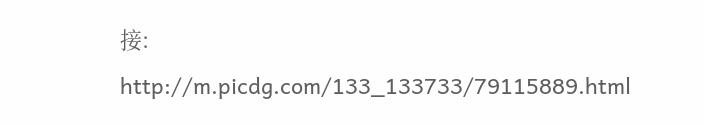接:
http://m.picdg.com/133_133733/79115889.html